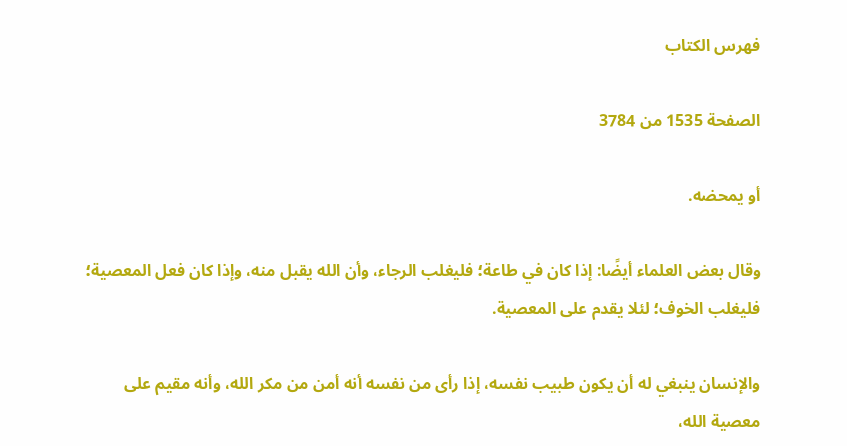فهرس الكتاب

الصفحة 1535 من 3784

أو يمحضه.

وقال بعض العلماء أيضًا: إذا كان في طاعة؛ فليغلب الرجاء، وأن الله يقبل منه، وإذا كان فعل المعصية؛ فليغلب الخوف؛ لئلا يقدم على المعصية.

والإنسان ينبغي له أن يكون طبيب نفسه، إذا رأى من نفسه أنه أمن من مكر الله، وأنه مقيم على معصية الله،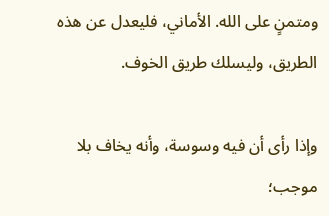ومتمنٍ على الله. الأماني، فليعدل عن هذه الطريق، وليسلك طريق الخوف.

وإذا رأى أن فيه وسوسة، وأنه يخاف بلا موجب؛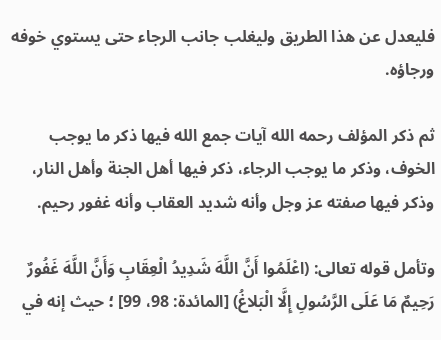فليعدل عن هذا الطريق وليغلب جانب الرجاء حتى يستوي خوفه ورجاؤه.

ثم ذكر المؤلف رحمه الله آيات جمع الله فيها ذكر ما يوجب الخوف، وذكر ما يوجب الرجاء، ذكر فيها أهل الجنة وأهل النار، وذكر فيها صفته عز وجل وأنه شديد العقاب وأنه غفور رحيم.

وتأمل قوله تعالى: (اعْلَمُوا أَنَّ اللَّهَ شَدِيدُ الْعِقَابِ وَأَنَّ اللَّهَ غَفُورٌ رَحِيمٌ مَا عَلَى الرَّسُولِ إِلَّا الْبَلاغُ) [المائدة: 98، 99] ؛ حيث إنه في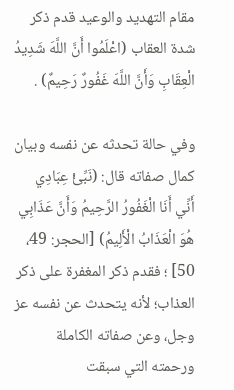مقام التهديد والوعيد قدم ذكر شدة العقاب (اعْلَمُوا أَنَّ اللَّهَ شَدِيدُ الْعِقَابِ وَأَنَّ اللَّهَ غَفُورٌ رَحِيمٌ) .

وفي حالة تحدثه عن نفسه وبيان كمال صفاته قال: (نَبِّئْ عِبَادِي أَنِّي أَنَا الْغَفُورُ الرَّحِيمُ وَأَنَّ عَذَابِي هُوَ الْعَذَابُ الْأَلِيمُ) [الحجر: 49، 50] ؛ فقدم ذكر المغفرة على ذكر العذاب؛ لأنه يتحدث عن نفسه عز وجل، وعن صفاته الكاملة ورحمته التي سبقت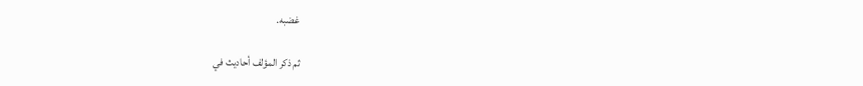غضبه.

ثم ذكر المؤلف أحاديث في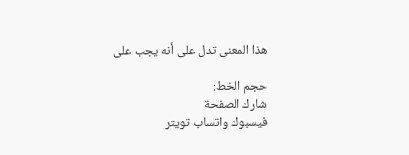هذا المعنى تدل على أنه يجب على

حجم الخط:
شارك الصفحة
فيسبوك واتساب تويتر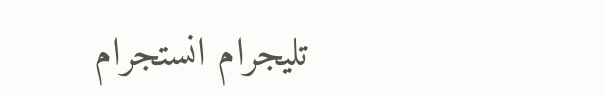تليجرام انستجرام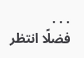. . .
فضلًا انتظر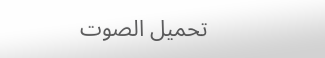تحميل الصوت